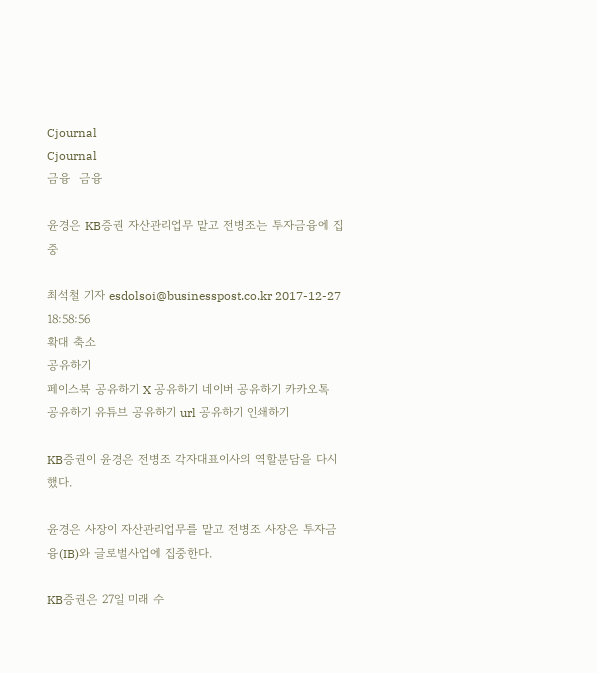Cjournal
Cjournal
금융  금융

윤경은 KB증권 자산관리업무 맡고 전병조는 투자금융에 집중

최석철 기자 esdolsoi@businesspost.co.kr 2017-12-27 18:58:56
확대 축소
공유하기
페이스북 공유하기 X 공유하기 네이버 공유하기 카카오톡 공유하기 유튜브 공유하기 url 공유하기 인쇄하기

KB증권이 윤경은 전병조 각자대표이사의 역할분담을 다시 했다.

윤경은 사장이 자산관리업무를 맡고 전병조 사장은 투자금융(IB)와 글로벌사업에 집중한다.

KB증권은 27일 미래 수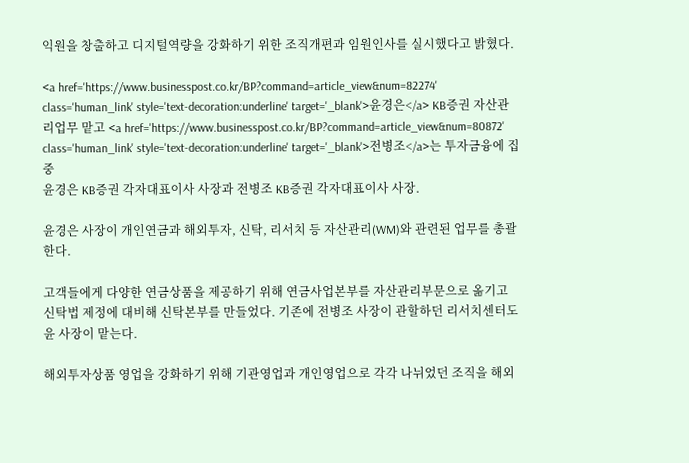익원을 창출하고 디지털역량을 강화하기 위한 조직개편과 임원인사를 실시했다고 밝혔다.

<a href='https://www.businesspost.co.kr/BP?command=article_view&num=82274' class='human_link' style='text-decoration:underline' target='_blank'>윤경은</a> KB증권 자산관리업무 맡고 <a href='https://www.businesspost.co.kr/BP?command=article_view&num=80872' class='human_link' style='text-decoration:underline' target='_blank'>전병조</a>는 투자금융에 집중
윤경은 KB증권 각자대표이사 사장과 전병조 KB증권 각자대표이사 사장.

윤경은 사장이 개인연금과 해외투자, 신탁, 리서치 등 자산관리(WM)와 관련된 업무를 총괄한다.

고객들에게 다양한 연금상품을 제공하기 위해 연금사업본부를 자산관리부문으로 옮기고 신탁법 제정에 대비해 신탁본부를 만들었다. 기존에 전병조 사장이 관할하던 리서치센터도 윤 사장이 맡는다.

해외투자상품 영업을 강화하기 위해 기관영업과 개인영업으로 각각 나뉘었던 조직을 해외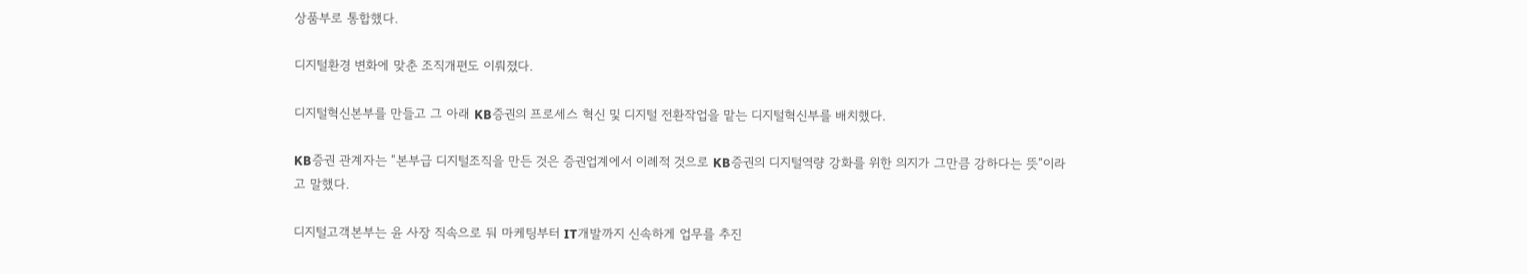상품부로 통합했다.

디지털환경 변화에 맞춘 조직개편도 이뤄졌다.

디지털혁신본부를 만들고 그 아래 KB증권의 프로세스 혁신 및 디지털 전환작업을 맡는 디지털혁신부를 배치했다.

KB증권 관계자는 “본부급 디지털조직을 만든 것은 증권업계에서 이례적 것으로 KB증권의 디지털역량 강화를 위한 의지가 그만큼 강하다는 뜻”이라고 말했다.

디지털고객본부는 윤 사장 직속으로 둬 마케팅부터 IT개발까지 신속하게 업무를 추진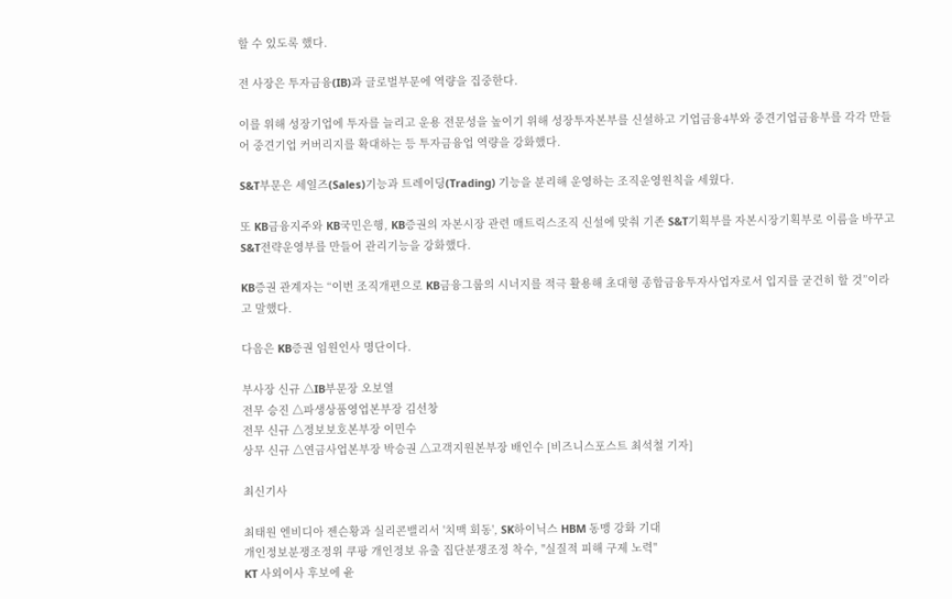할 수 있도록 했다.

전 사장은 투자금융(IB)과 글로벌부문에 역량을 집중한다.

이를 위해 성장기업에 투자를 늘리고 운용 전문성을 높이기 위해 성장투자본부를 신설하고 기업금융4부와 중견기업금융부를 각각 만들어 중견기업 커버리지를 확대하는 등 투자금융업 역량을 강화했다.

S&T부문은 세일즈(Sales)기능과 트레이딩(Trading) 기능을 분리해 운영하는 조직운영원칙을 세웠다.

또 KB금융지주와 KB국민은행, KB증권의 자본시장 관련 매트릭스조직 신설에 맞춰 기존 S&T기획부를 자본시장기획부로 이름을 바꾸고 S&T전략운영부를 만들어 관리기능을 강화했다.

KB증권 관계자는 “이번 조직개편으로 KB금융그룹의 시너지를 적극 활용해 초대형 종합금융투자사업자로서 입지를 굳건히 할 것”이라고 말했다.

다음은 KB증권 임원인사 명단이다.

부사장 신규 △IB부문장 오보열
전무 승진 △파생상품영업본부장 김선창
전무 신규 △정보보호본부장 이민수
상무 신규 △연금사업본부장 박승권 △고객지원본부장 배인수 [비즈니스포스트 최석철 기자]

최신기사

최태원 엔비디아 젠슨황과 실리콘밸리서 '치맥 회동', SK하이닉스 HBM 동맹 강화 기대
개인정보분쟁조정위 쿠팡 개인정보 유출 집단분쟁조정 착수, "실질적 피해 구제 노력"
KT 사외이사 후보에 윤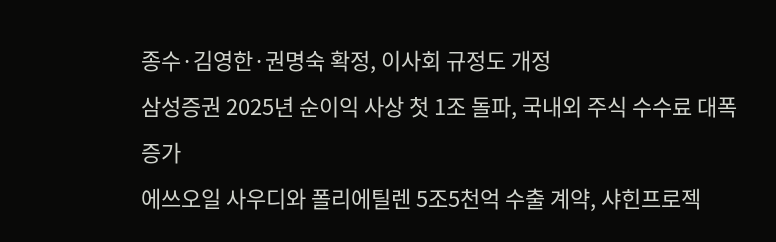종수·김영한·권명숙 확정, 이사회 규정도 개정
삼성증권 2025년 순이익 사상 첫 1조 돌파, 국내외 주식 수수료 대폭 증가
에쓰오일 사우디와 폴리에틸렌 5조5천억 수출 계약, 샤힌프로젝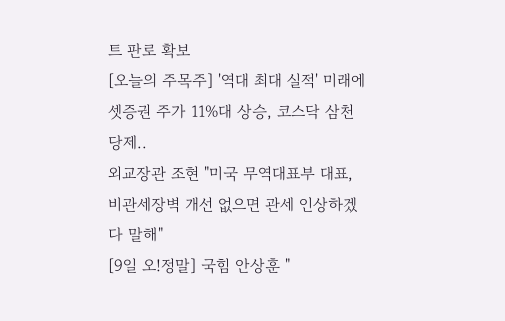트 판로 확보
[오늘의 주목주] '역대 최대 실적' 미래에셋증권 주가 11%대 상승, 코스닥 삼천당제..
외교장관 조현 "미국 무역대표부 대표, 비관세장벽 개선 없으면 관세 인상하겠다 말해"
[9일 오!정말] 국힘 안상훈 "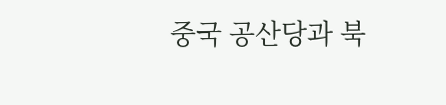중국 공산당과 북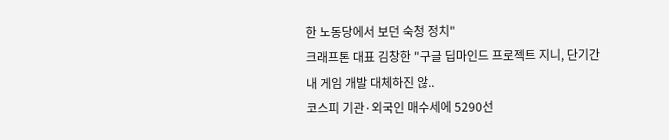한 노동당에서 보던 숙청 정치"
크래프톤 대표 김창한 "구글 딥마인드 프로젝트 지니, 단기간 내 게임 개발 대체하진 않..
코스피 기관·외국인 매수세에 5290선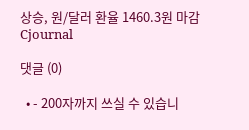상승, 원/달러 환율 1460.3원 마감
Cjournal

댓글 (0)

  • - 200자까지 쓰실 수 있습니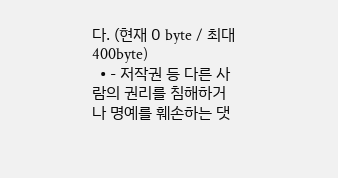다. (현재 0 byte / 최대 400byte)
  • - 저작권 등 다른 사람의 권리를 침해하거나 명예를 훼손하는 댓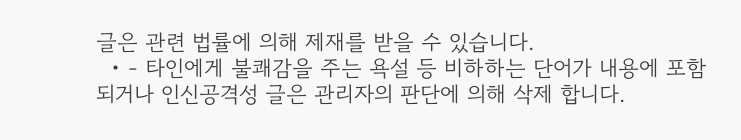글은 관련 법률에 의해 제재를 받을 수 있습니다.
  • - 타인에게 불쾌감을 주는 욕설 등 비하하는 단어가 내용에 포함되거나 인신공격성 글은 관리자의 판단에 의해 삭제 합니다.